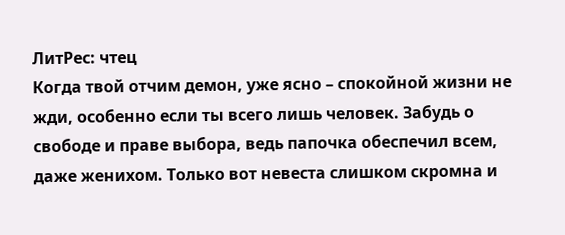ЛитРес: чтец
Когда твой отчим демон, уже ясно – спокойной жизни не жди, особенно если ты всего лишь человек. Забудь о свободе и праве выбора, ведь папочка обеспечил всем, даже женихом. Только вот невеста слишком скромна и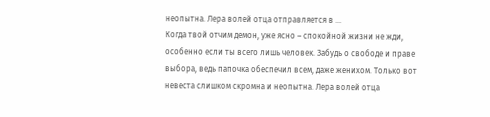неопытна. Лера волей отца отправляется в …
Когда твой отчим демон, уже ясно – спокойной жизни не жди, особенно если ты всего лишь человек. Забудь о свободе и праве выбора, ведь папочка обеспечил всем, даже женихом. Только вот невеста слишком скромна и неопытна. Лера волей отца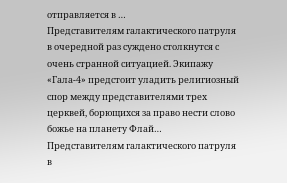отправляется в …
Представителям галактического патруля в очередной раз суждено столкнутся с очень странной ситуацией. Экипажу «Гала-4» предстоит уладить религиозный спор между представителями трех церквей, борющихся за право нести слово божье на планету Флай…
Представителям галактического патруля в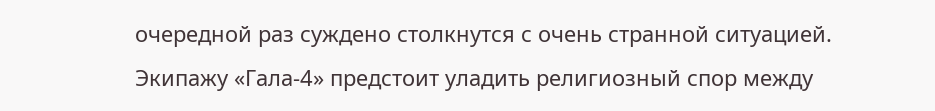очередной раз суждено столкнутся с очень странной ситуацией. Экипажу «Гала-4» предстоит уладить религиозный спор между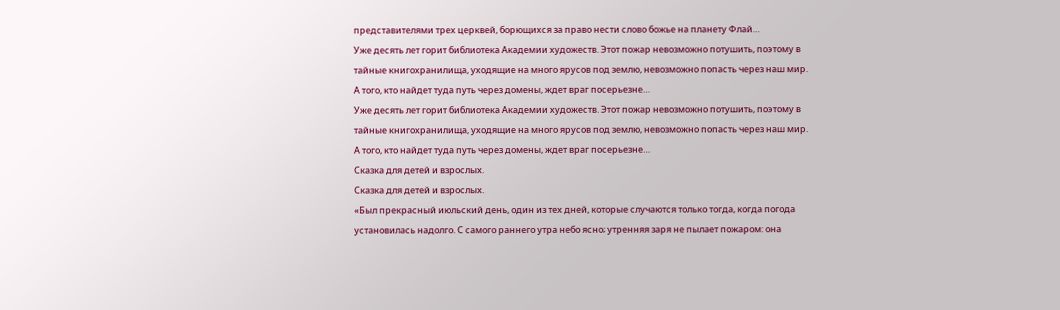представителями трех церквей, борющихся за право нести слово божье на планету Флай…
Уже десять лет горит библиотека Академии художеств. Этот пожар невозможно потушить, поэтому в тайные книгохранилища, уходящие на много ярусов под землю, невозможно попасть через наш мир.
А того, кто найдет туда путь через домены, ждет враг посерьезне…
Уже десять лет горит библиотека Академии художеств. Этот пожар невозможно потушить, поэтому в тайные книгохранилища, уходящие на много ярусов под землю, невозможно попасть через наш мир.
А того, кто найдет туда путь через домены, ждет враг посерьезне…
Сказка для детей и взрослых.
Сказка для детей и взрослых.
«Был прекрасный июльский день, один из тех дней, которые случаются только тогда, когда погода установилась надолго. С самого раннего утра небо ясно; утренняя заря не пылает пожаром: она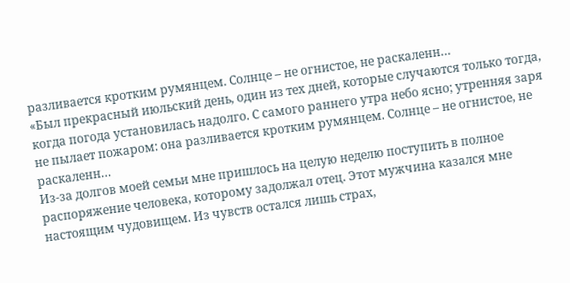разливается кротким румянцем. Солнце – не огнистое, не раскаленн…
«Был прекрасный июльский день, один из тех дней, которые случаются только тогда, когда погода установилась надолго. С самого раннего утра небо ясно; утренняя заря не пылает пожаром: она разливается кротким румянцем. Солнце – не огнистое, не раскаленн…
Из-за долгов моей семьи мне пришлось на целую неделю поступить в полное распоряжение человека, которому задолжал отец. Этот мужчина казался мне настоящим чудовищем. Из чувств остался лишь страх,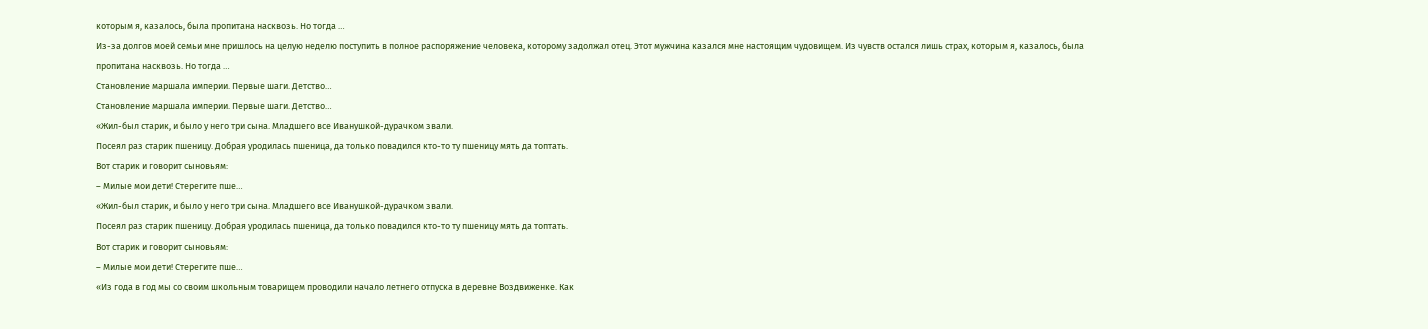которым я, казалось, была пропитана насквозь. Но тогда …
Из-за долгов моей семьи мне пришлось на целую неделю поступить в полное распоряжение человека, которому задолжал отец. Этот мужчина казался мне настоящим чудовищем. Из чувств остался лишь страх, которым я, казалось, была пропитана насквозь. Но тогда …
Становление маршала империи. Первые шаги. Детство…
Становление маршала империи. Первые шаги. Детство…
«Жил-был старик, и было у него три сына. Младшего все Иванушкой-дурачком звали.
Посеял раз старик пшеницу. Добрая уродилась пшеница, да только повадился кто-то ту пшеницу мять да топтать.
Вот старик и говорит сыновьям:
– Милые мои дети! Стерегите пше…
«Жил-был старик, и было у него три сына. Младшего все Иванушкой-дурачком звали.
Посеял раз старик пшеницу. Добрая уродилась пшеница, да только повадился кто-то ту пшеницу мять да топтать.
Вот старик и говорит сыновьям:
– Милые мои дети! Стерегите пше…
«Из года в год мы со своим школьным товарищем проводили начало летнего отпуска в деревне Воздвиженке. Как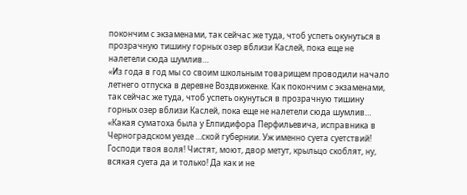покончим с экзаменами, так сейчас же туда, чтоб успеть окунуться в прозрачную тишину горных озер вблизи Каслей, пока еще не налетели сюда шумлив…
«Из года в год мы со своим школьным товарищем проводили начало летнего отпуска в деревне Воздвиженке. Как покончим с экзаменами, так сейчас же туда, чтоб успеть окунуться в прозрачную тишину горных озер вблизи Каслей, пока еще не налетели сюда шумлив…
«Какая суматоха была у Елпидифора Перфильевича, исправника в Черноградском уезде …ской губернии. Уж именно суета суетствий! Господи твоя воля! Чистят, моют, двор метут, крыльцо скоблят, ну, всякая суета да и только! Да как и не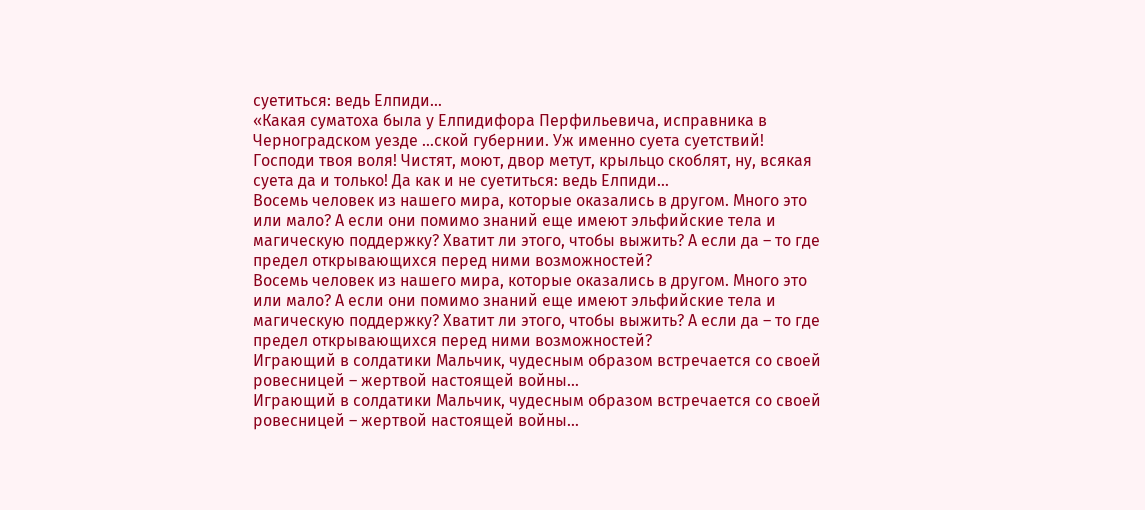суетиться: ведь Елпиди…
«Какая суматоха была у Елпидифора Перфильевича, исправника в Черноградском уезде …ской губернии. Уж именно суета суетствий! Господи твоя воля! Чистят, моют, двор метут, крыльцо скоблят, ну, всякая суета да и только! Да как и не суетиться: ведь Елпиди…
Восемь человек из нашего мира, которые оказались в другом. Много это или мало? А если они помимо знаний еще имеют эльфийские тела и магическую поддержку? Хватит ли этого, чтобы выжить? А если да – то где предел открывающихся перед ними возможностей?
Восемь человек из нашего мира, которые оказались в другом. Много это или мало? А если они помимо знаний еще имеют эльфийские тела и магическую поддержку? Хватит ли этого, чтобы выжить? А если да – то где предел открывающихся перед ними возможностей?
Играющий в солдатики Мальчик, чудесным образом встречается со своей ровесницей – жертвой настоящей войны…
Играющий в солдатики Мальчик, чудесным образом встречается со своей ровесницей – жертвой настоящей войны…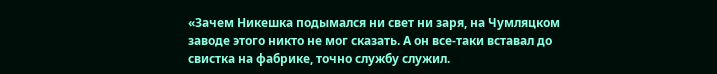«Зачем Никешка подымался ни свет ни заря, на Чумляцком заводе этого никто не мог сказать. А он все-таки вставал до свистка на фабрике, точно службу служил.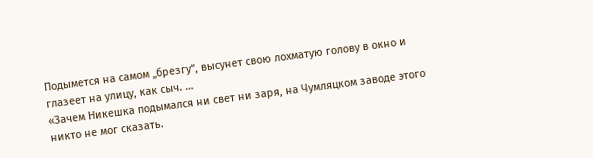Подымется на самом „брезгу“, высунет свою лохматую голову в окно и глазеет на улицу, как сыч. …
«Зачем Никешка подымался ни свет ни заря, на Чумляцком заводе этого никто не мог сказать.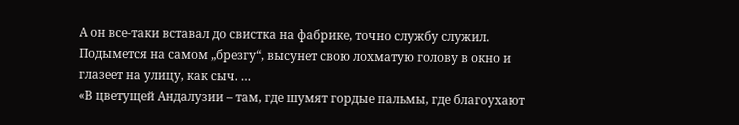А он все-таки вставал до свистка на фабрике, точно службу служил. Подымется на самом „брезгу“, высунет свою лохматую голову в окно и глазеет на улицу, как сыч. …
«В цветущей Андалузии – там, где шумят гордые пальмы, где благоухают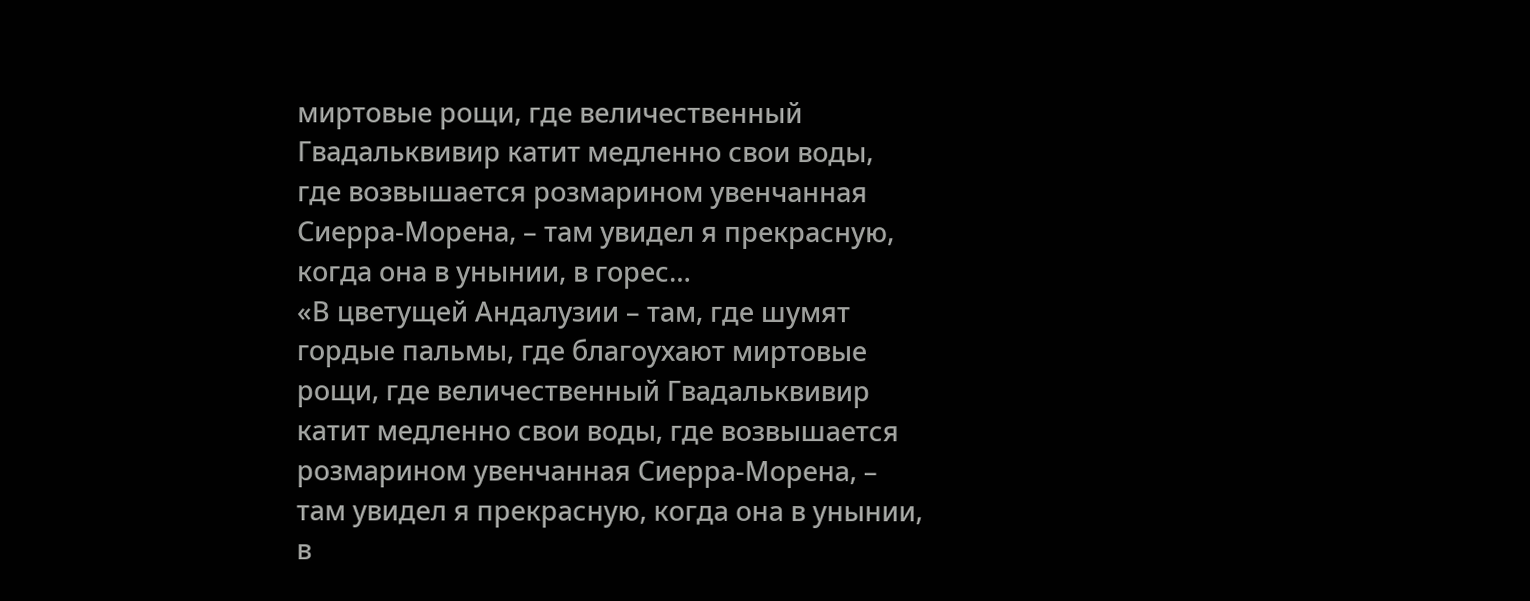миртовые рощи, где величественный Гвадальквивир катит медленно свои воды, где возвышается розмарином увенчанная Сиерра-Морена, – там увидел я прекрасную, когда она в унынии, в горес…
«В цветущей Андалузии – там, где шумят гордые пальмы, где благоухают миртовые рощи, где величественный Гвадальквивир катит медленно свои воды, где возвышается розмарином увенчанная Сиерра-Морена, – там увидел я прекрасную, когда она в унынии, в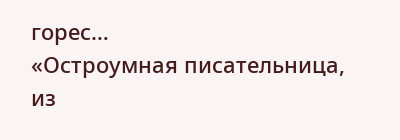горес…
«Остроумная писательница, из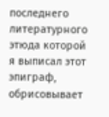последнего литературного этюда которой я выписал этот эпиграф, обрисовывает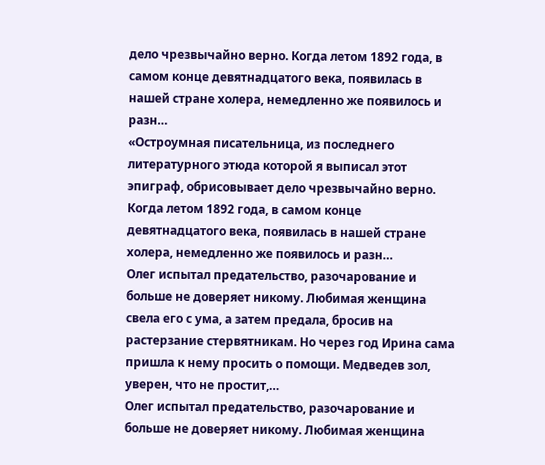дело чрезвычайно верно. Когда летом 1892 года, в самом конце девятнадцатого века, появилась в нашей стране холера, немедленно же появилось и разн…
«Остроумная писательница, из последнего литературного этюда которой я выписал этот эпиграф, обрисовывает дело чрезвычайно верно. Когда летом 1892 года, в самом конце девятнадцатого века, появилась в нашей стране холера, немедленно же появилось и разн…
Олег испытал предательство, разочарование и больше не доверяет никому. Любимая женщина свела его с ума, а затем предала, бросив на растерзание стервятникам. Но через год Ирина сама пришла к нему просить о помощи. Медведев зол, уверен, что не простит,…
Олег испытал предательство, разочарование и больше не доверяет никому. Любимая женщина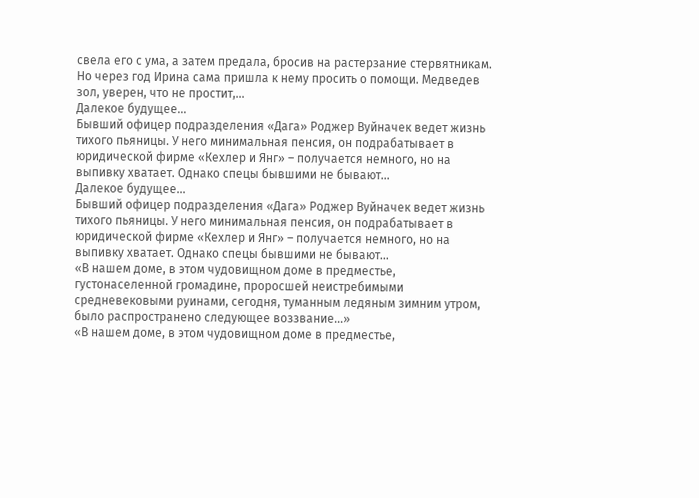свела его с ума, а затем предала, бросив на растерзание стервятникам. Но через год Ирина сама пришла к нему просить о помощи. Медведев зол, уверен, что не простит,…
Далекое будущее…
Бывший офицер подразделения «Дага» Роджер Вуйначек ведет жизнь тихого пьяницы. У него минимальная пенсия, он подрабатывает в юридической фирме «Кехлер и Янг» – получается немного, но на выпивку хватает. Однако спецы бывшими не бывают…
Далекое будущее…
Бывший офицер подразделения «Дага» Роджер Вуйначек ведет жизнь тихого пьяницы. У него минимальная пенсия, он подрабатывает в юридической фирме «Кехлер и Янг» – получается немного, но на выпивку хватает. Однако спецы бывшими не бывают…
«В нашем доме, в этом чудовищном доме в предместье, густонаселенной громадине, проросшей неистребимыми средневековыми руинами, сегодня, туманным ледяным зимним утром, было распространено следующее воззвание…»
«В нашем доме, в этом чудовищном доме в предместье,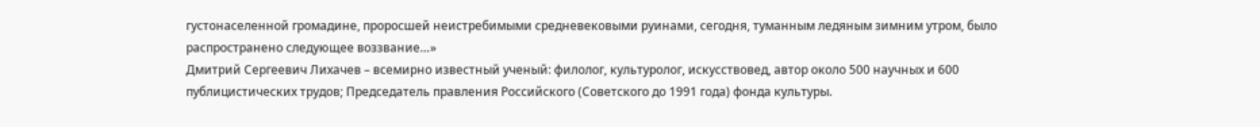густонаселенной громадине, проросшей неистребимыми средневековыми руинами, сегодня, туманным ледяным зимним утром, было распространено следующее воззвание…»
Дмитрий Сергеевич Лихачев – всемирно известный ученый: филолог, культуролог, искусствовед, автор около 500 научных и 600 публицистических трудов; Председатель правления Российского (Советского до 1991 года) фонда культуры.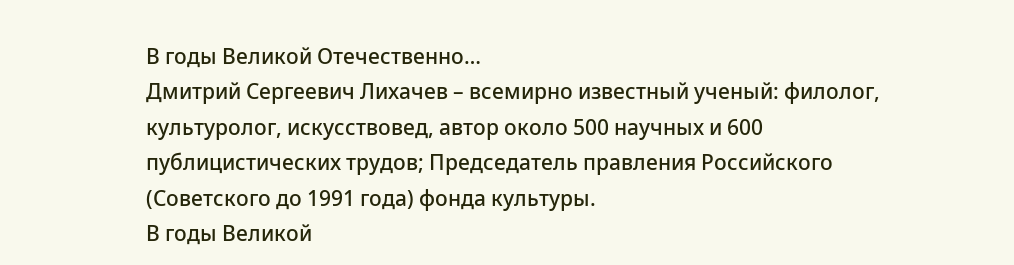В годы Великой Отечественно…
Дмитрий Сергеевич Лихачев – всемирно известный ученый: филолог, культуролог, искусствовед, автор около 500 научных и 600 публицистических трудов; Председатель правления Российского (Советского до 1991 года) фонда культуры.
В годы Великой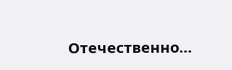Отечественно…